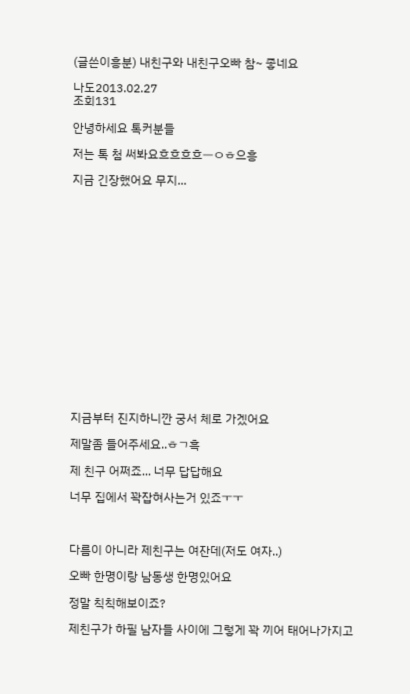(글쓴이흥분) 내친구와 내친구오빠 참~ 좋네요

나도2013.02.27
조회131

안녕하세요 톡커분들

저는 톡 첨 써봐요흐흐흐흐ㅡㅇㅎ으흥

지금 긴장했어요 무지...

















지금부터 진지하니깐 궁서 체로 가겠어요

제말좀 들어주세요..ㅎㄱ흑

제 친구 어쩌죠... 너무 답답해요

너무 집에서 꽉잡혀사는거 있죠ㅜㅜ



다름이 아니라 제친구는 여잔데(저도 여자..)

오빠 한명이랑 남동생 한명있어요

정말 칙칙해보이죠?

제친구가 하필 남자들 사이에 그렇게 꽉 끼어 태어나가지고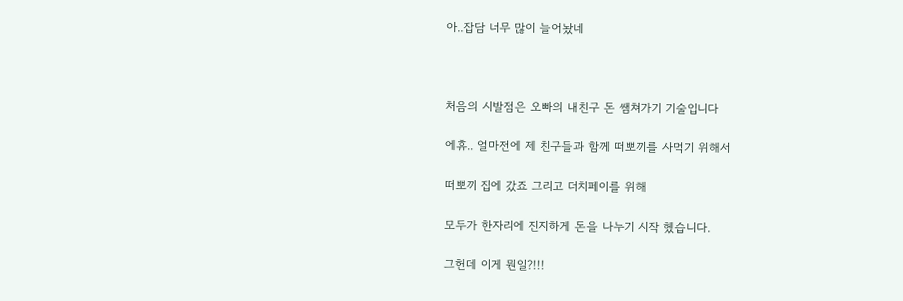아..잡담 너무 많이 늘어놨네



처음의 시발점은 오빠의 내친구 돈 쌤쳐가기 기술입니다

에휴.. 얼마전에 제 친구들과 함께 떠뽀끼를 사먹기 위해서

떠뽀끼 집에 갔죠 그리고 더치페이를 위해

모두가 한자리에 진지하게 돈을 나누기 시작 헸습니다.

그헌데 이게 뭔일?!!!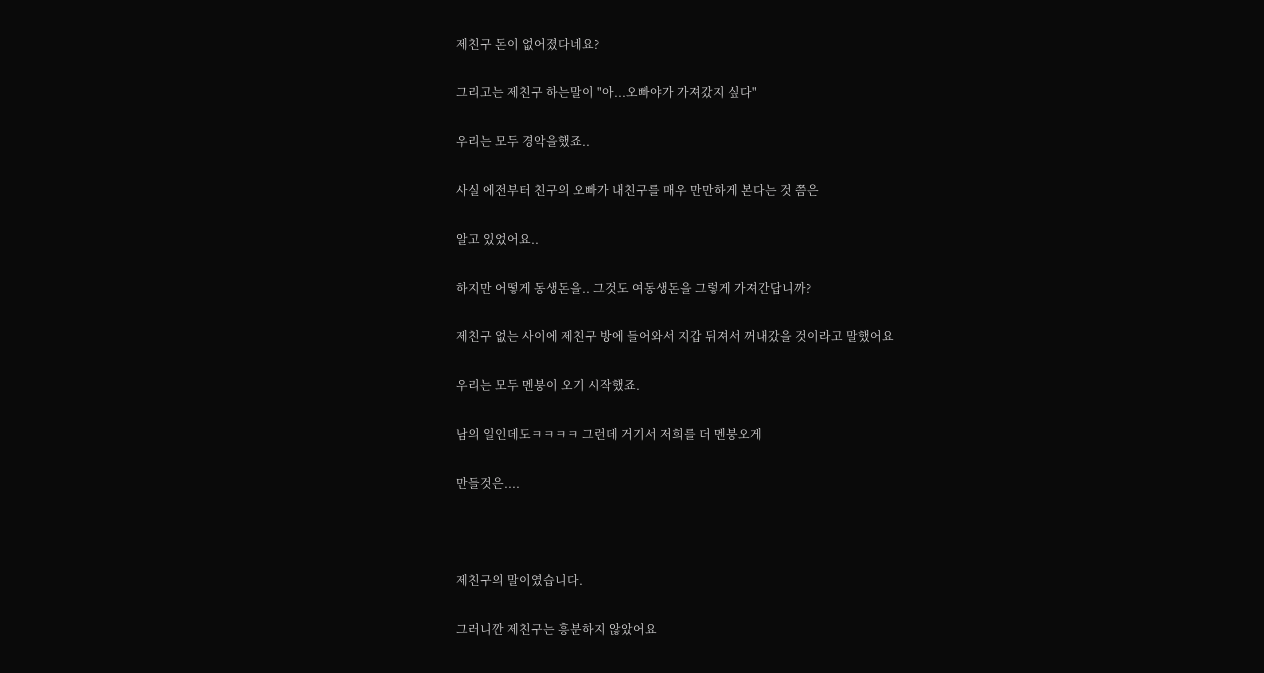제친구 돈이 없어졌다네요?

그리고는 제친구 하는말이 "아...오빠야가 가져갔지 싶다"

우리는 모두 경악을했죠..

사실 에전부터 친구의 오빠가 내친구를 매우 만만하게 본다는 것 쯤은

알고 있었어요..

하지만 어떻게 동생돈을.. 그것도 여동생돈을 그렇게 가져간답니까?

제친구 없는 사이에 제친구 방에 들어와서 지갑 뒤져서 꺼내갔을 것이라고 말했어요

우리는 모두 멘붕이 오기 시작했죠.

남의 일인데도ㅋㅋㅋㅋ 그런데 거기서 저희를 더 멘붕오게

만들것은....



제친구의 말이였습니다.

그러니깐 제친구는 흥분하지 않았어요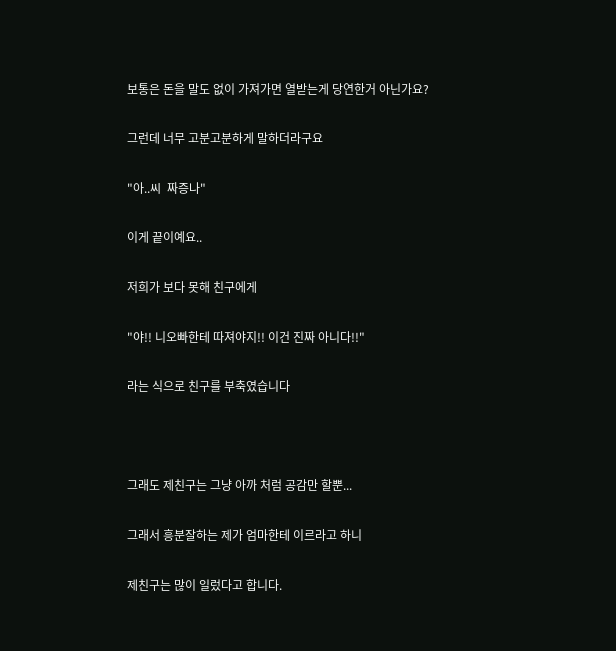보통은 돈을 말도 없이 가져가면 열받는게 당연한거 아닌가요?

그런데 너무 고분고분하게 말하더라구요

"아..씨  짜증나"

이게 끝이예요..

저희가 보다 못해 친구에게

"야!! 니오빠한테 따져야지!! 이건 진짜 아니다!!"

라는 식으로 친구를 부축였습니다



그래도 제친구는 그냥 아까 처럼 공감만 할뿐...

그래서 흥분잘하는 제가 엄마한테 이르라고 하니

제친구는 많이 일렀다고 합니다.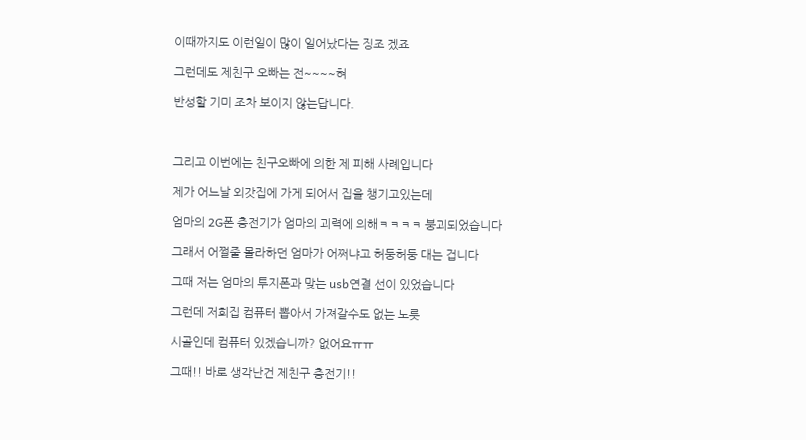이때까지도 이런일이 많이 일어났다는 징조 겠죠

그런데도 제친구 오빠는 전~~~~혀

반성할 기미 조차 보이지 않는답니다.



그리고 이번에는 친구오빠에 의한 제 피해 사례입니다

제가 어느날 외갓집에 가게 되어서 집을 챙기고있는데

엄마의 2G폰 충전기가 엄마의 괴력에 의해ㅋㅋㅋㅋ 붕괴되었습니다

그래서 어쩔줄 몰라하던 엄마가 어쩌냐고 허둥허둥 대는 겁니다

그때 저는 엄마의 투지폰과 맞는 usb연결 선이 있었습니다

그런데 저희집 컴퓨터 뽑아서 가져갈수도 없는 노릇

시골인데 컴퓨터 있겠습니까? 없어요ㅠㅠ

그때!! 바로 생각난건 제친구 충전기!!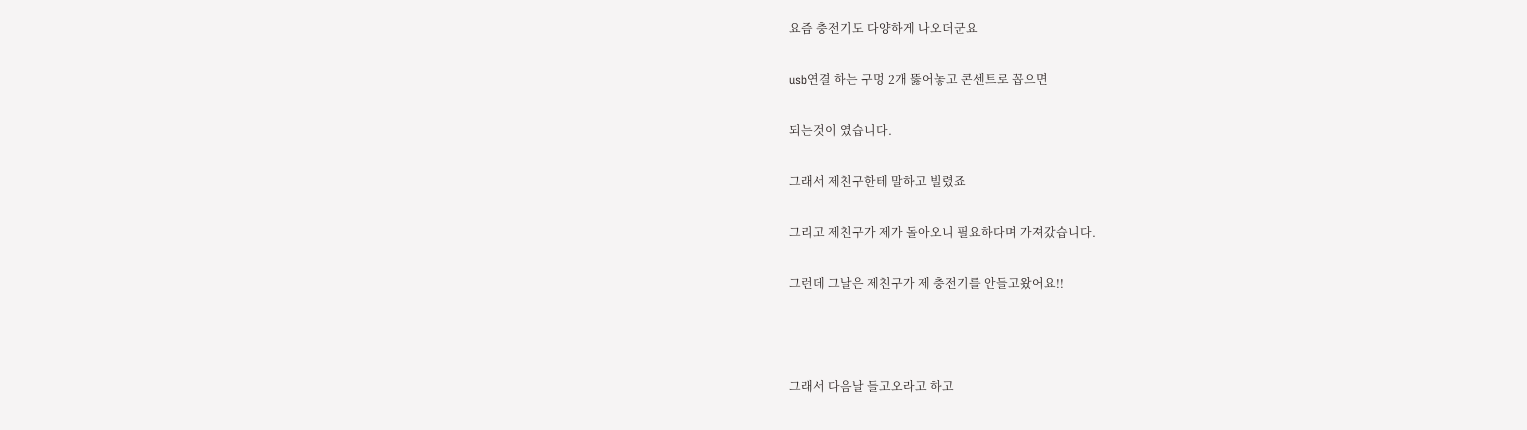요즘 충전기도 다양하게 나오더군요

usb연결 하는 구멍 2개 뚫어놓고 콘센트로 꼽으면

되는것이 였습니다.

그래서 제친구한테 말하고 빌렸죠

그리고 제친구가 제가 돌아오니 필요하다며 가져갔습니다.

그런데 그날은 제친구가 제 충전기를 안들고왔어요!!



그래서 다음날 들고오라고 하고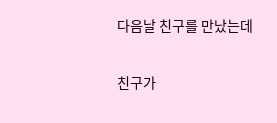다음날 친구를 만났는데

친구가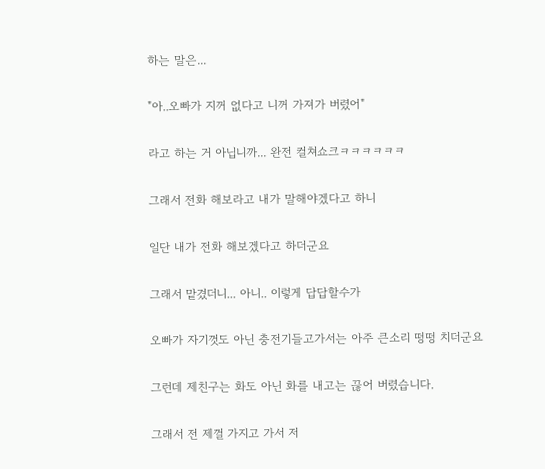하는 말은...

"아..오빠가 지꺼 없다고 니꺼 가져가 버렸어"

라고 하는 거 아닙니까... 완전 컬쳐쇼크ㅋㅋㅋㅋㅋㅋ

그래서 전화 해보라고 내가 말해야겠다고 하니

일단 내가 전화 해보겠다고 하더군요

그래서 맡겼더니... 아니.. 이렇게 답답할수가

오빠가 자기껏도 아닌 충전기들고가서는 아주 큰소리 떵떵 치더군요

그런데 제친구는 화도 아닌 화를 내고는 끊어 버렸습니다.

그래서 전 제껄 가지고 가서 저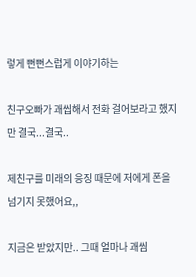렇게 뻔뻔스럽게 이야기하는

친구오빠가 괘씹해서 전화 걸어보라고 했지만 결국...결국..

제친구를 미래의 응징 때문에 저에게 폰을 넘기지 못했어요,,

지금은 받았지만.. 그때 얼마나 괘씸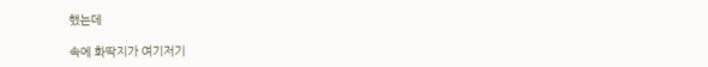했는데

속에 화딱지가 여기저기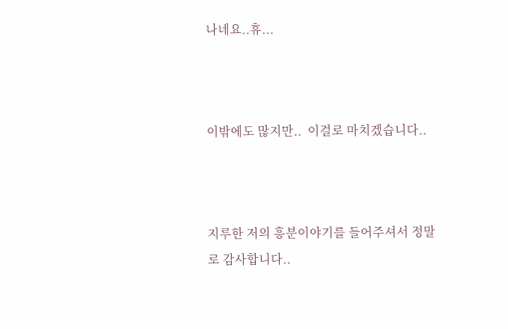나네요..휴...



이밖에도 많지만..  이걸로 마치겠습니다..



지루한 저의 흥분이야기를 들어주셔서 정말로 감사합니다..